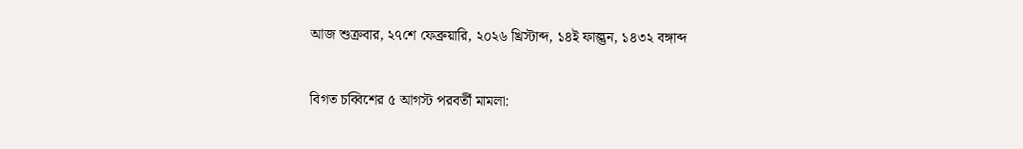আজ শুক্রবার, ২৭শে ফেব্রুয়ারি, ২০২৬ খ্রিস্টাব্দ, ১৪ই ফাল্গুন, ১৪৩২ বঙ্গাব্দ

বিগত চব্বিশের ৫ আগস্ট পরবর্তী মামলা: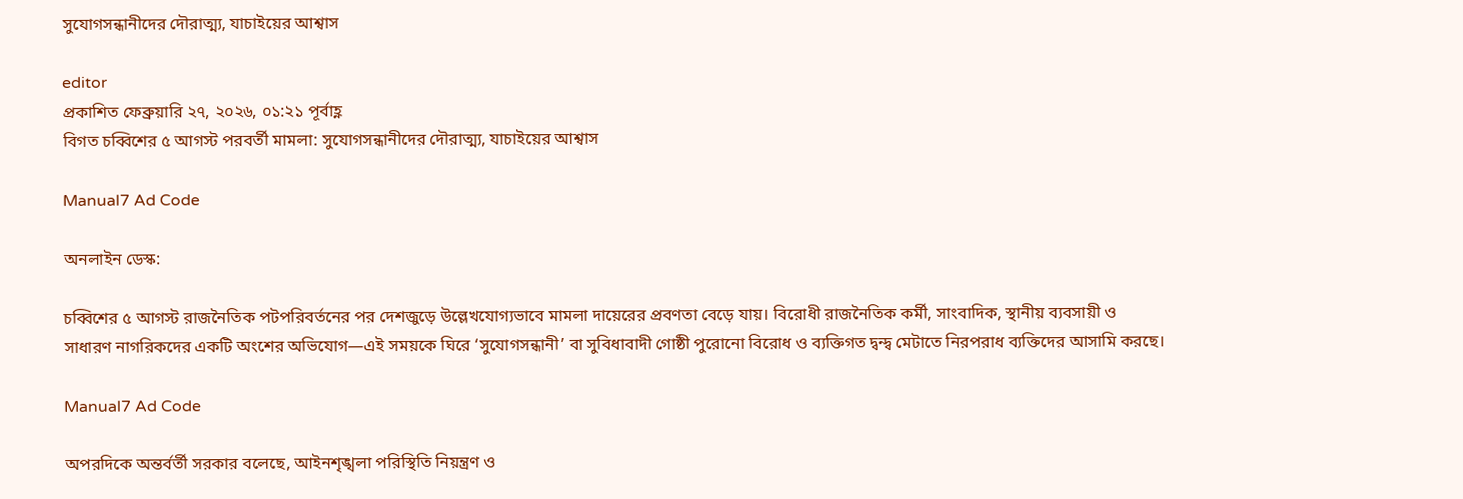সুযোগসন্ধানীদের দৌরাত্ম্য, যাচাইয়ের আশ্বাস

editor
প্রকাশিত ফেব্রুয়ারি ২৭, ২০২৬, ০১:২১ পূর্বাহ্ণ
বিগত চব্বিশের ৫ আগস্ট পরবর্তী মামলা: সুযোগসন্ধানীদের দৌরাত্ম্য, যাচাইয়ের আশ্বাস

Manual7 Ad Code

অনলাইন ডেস্ক:

চব্বিশের ৫ আগস্ট রাজনৈতিক পটপরিবর্তনের পর দেশজুড়ে উল্লেখযোগ্যভাবে মামলা দায়েরের প্রবণতা বেড়ে যায়। বিরোধী রাজনৈতিক কর্মী, সাংবাদিক, স্থানীয় ব্যবসায়ী ও সাধারণ নাগরিকদের একটি অংশের অভিযোগ—এই সময়কে ঘিরে ‘সুযোগসন্ধানী’ বা সুবিধাবাদী গোষ্ঠী পুরোনো বিরোধ ও ব্যক্তিগত দ্বন্দ্ব মেটাতে নিরপরাধ ব্যক্তিদের আসামি করছে।

Manual7 Ad Code

অপরদিকে অন্তর্বর্তী সরকার বলেছে, আইনশৃঙ্খলা পরিস্থিতি নিয়ন্ত্রণ ও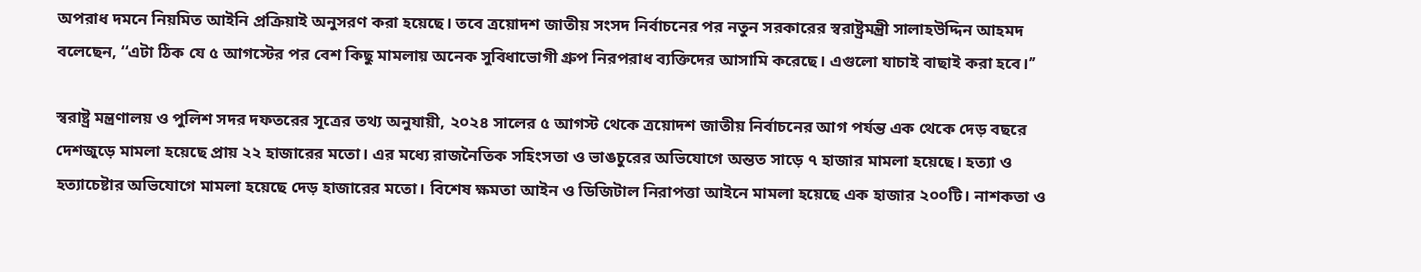অপরাধ দমনে নিয়মিত আইনি প্রক্রিয়াই অনুসরণ করা হয়েছে। তবে ত্রয়োদশ জাতীয় সংসদ নির্বাচনের পর নতুন সরকারের স্বরাষ্ট্রমন্ত্রী সালাহউদ্দিন আহমদ বলেছেন, ‘‘এটা ঠিক যে ৫ আগস্টের পর বেশ কিছু মামলায় অনেক সুবিধাভোগী গ্রুপ নিরপরাধ ব্যক্তিদের আসামি করেছে। এগুলো যাচাই বাছাই করা হবে।’’

স্বরাষ্ট্র মন্ত্রণালয় ও পুলিশ সদর দফতরের সূত্রের তথ্য অনুযায়ী, ২০২৪ সালের ৫ আগস্ট থেকে ত্রয়োদশ জাতীয় নির্বাচনের আগ পর্যন্ত এক থেকে দেড় বছরে দেশজুড়ে মামলা হয়েছে প্রায় ২২ হাজারের মতো। এর মধ্যে রাজনৈতিক সহিংসতা ও ভাঙচুরের অভিযোগে অন্তত সাড়ে ৭ হাজার মামলা হয়েছে। হত্যা ও হত্যাচেষ্টার অভিযোগে মামলা হয়েছে দেড় হাজারের মতো। বিশেষ ক্ষমতা আইন ও ডিজিটাল নিরাপত্তা আইনে মামলা হয়েছে এক হাজার ২০০টি। নাশকতা ও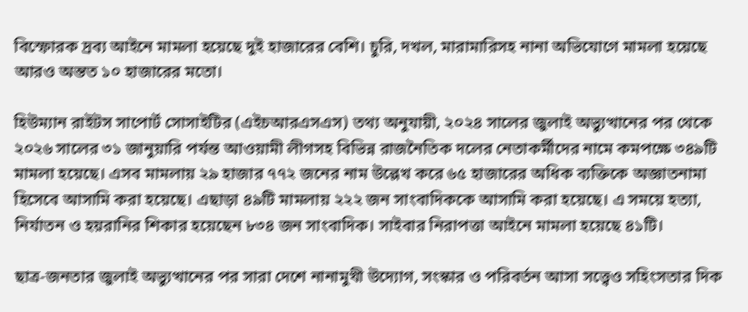বিস্ফোরক দ্রব্য আইনে মামলা হয়েছে দুই হাজারের বেশি। চুরি, দখল, মারামারিসহ নানা অভিযোগে মামলা হয়েছে আরও অন্তত ১০ হাজারের মতো।

হিউম্যান রাইটস সাপোর্ট সোসাইটির (এইচআরএসএস) তথ্য অনুযায়ী, ২০২৪ সালের জুলাই অভ্যুত্থানের পর থেকে ২০২৬ সালের ৩১ জানুয়ারি পর্যন্ত আওয়ামী লীগসহ বিভিন্ন রাজনৈতিক দলের নেতাকর্মীদের নামে কমপক্ষে ৩৪৯টি মামলা হয়েছে। এসব মামলায় ২৯ হাজার ৭৭২ জনের নাম উল্লেখ করে ৬৫ হাজারের অধিক ব্যক্তিকে অজ্ঞাতনামা হিসেবে আসামি করা হয়েছে। এছাড়া ৪৯টি মামলায় ২২২ জন সাংবাদিককে আসামি করা হয়েছে। এ সময়ে হত্যা, নির্যাতন ও হয়রানির শিকার হয়েছেন ৮৩৪ জন সাংবাদিক। সাইবার নিরাপত্তা আইনে মামলা হয়েছে ৪১টি।

ছাত্র-জনতার জুলাই অভ্যুত্থানের পর সারা দেশে নানামুখী উদ্যোগ, সংস্কার ও পরিবর্তন আসা সত্ত্বেও সহিংসতার দিক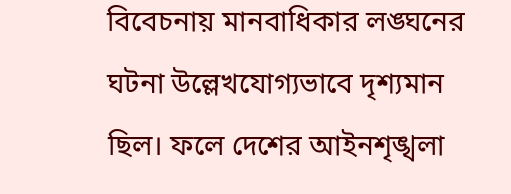বিবেচনায় মানবাধিকার লঙ্ঘনের ঘটনা উল্লেখযোগ্যভাবে দৃশ্যমান ছিল। ফলে দেশের আইনশৃঙ্খলা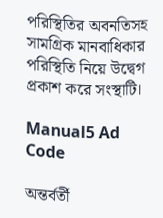পরিস্থিতির অবনতিসহ সামগ্রিক মানবাধিকার পরিস্থিতি নিয়ে উদ্বেগ প্রকাশ করে সংস্থাটি।

Manual5 Ad Code

অন্তর্বর্তী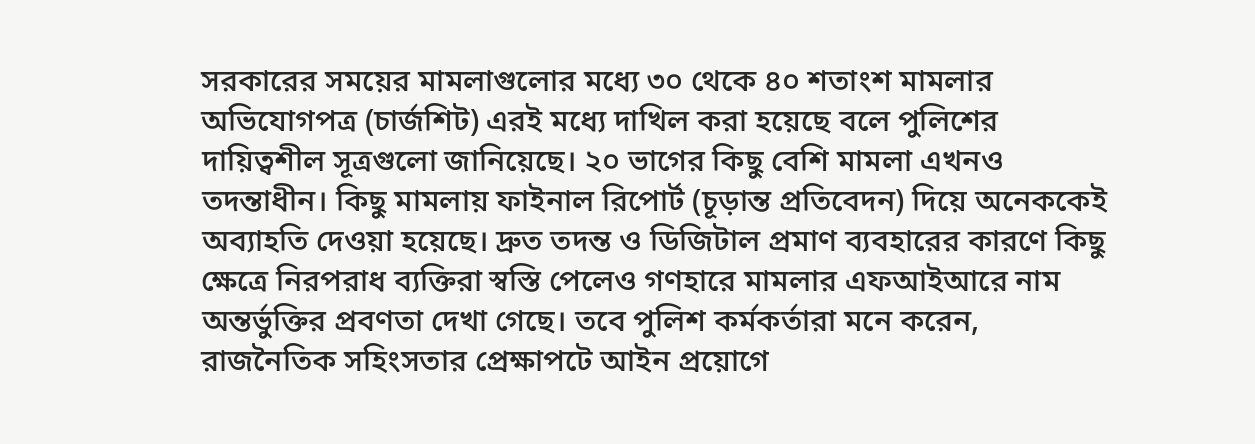সরকারের সময়ের মামলাগুলোর মধ্যে ৩০ থেকে ৪০ শতাংশ মামলার অভিযোগপত্র (চার্জশিট) এরই মধ্যে দাখিল করা হয়েছে বলে পুলিশের দায়িত্বশীল সূত্রগুলো জানিয়েছে। ২০ ভাগের কিছু বেশি মামলা এখনও তদন্তাধীন। কিছু মামলায় ফাইনাল রিপোর্ট (চূড়ান্ত প্রতিবেদন) দিয়ে অনেককেই অব্যাহতি দেওয়া হয়েছে। দ্রুত তদন্ত ও ডিজিটাল প্রমাণ ব্যবহারের কারণে কিছু ক্ষেত্রে নিরপরাধ ব্যক্তিরা স্বস্তি পেলেও গণহারে মামলার এফআইআরে নাম অন্তর্ভুক্তির প্রবণতা দেখা গেছে। তবে পুলিশ কর্মকর্তারা মনে করেন, রাজনৈতিক সহিংসতার প্রেক্ষাপটে আইন প্রয়োগে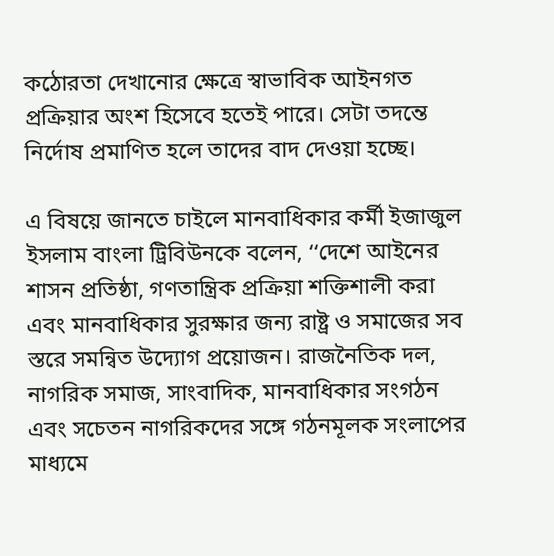কঠোরতা দেখানোর ক্ষেত্রে স্বাভাবিক আইনগত প্রক্রিয়ার অংশ হিসেবে হতেই পারে। সেটা তদন্তে নির্দোষ প্রমাণিত হলে তাদের বাদ দেওয়া হচ্ছে।

এ বিষয়ে জানতে চাইলে মানবাধিকার কর্মী ইজাজুল ইসলাম বাংলা ট্রিবিউনকে বলেন, ‘‘দেশে আইনের শাসন প্রতিষ্ঠা, গণতান্ত্রিক প্রক্রিয়া শক্তিশালী করা এবং মানবাধিকার সুরক্ষার জন্য রাষ্ট্র ও সমাজের সব স্তরে সমন্বিত উদ্যোগ প্রয়োজন। রাজনৈতিক দল, নাগরিক সমাজ, সাংবাদিক, মানবাধিকার সংগঠন এবং সচেতন নাগরিকদের সঙ্গে গঠনমূলক সংলাপের মাধ্যমে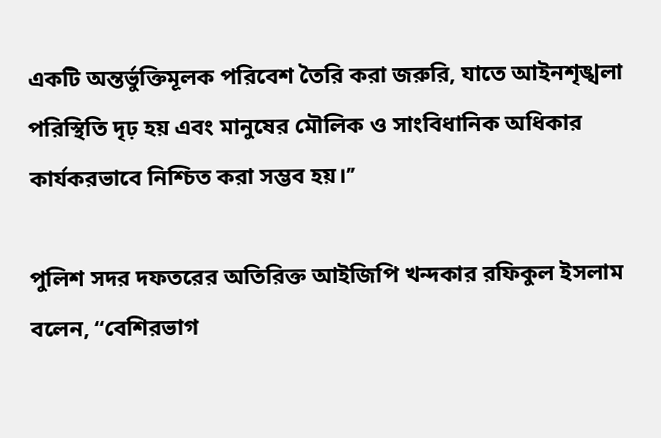একটি অন্তর্ভুক্তিমূলক পরিবেশ তৈরি করা জরুরি, যাতে আইনশৃঙ্খলা পরিস্থিতি দৃঢ় হয় এবং মানুষের মৌলিক ও সাংবিধানিক অধিকার কার্যকরভাবে নিশ্চিত করা সম্ভব হয়।’’

পুলিশ সদর দফতরের অতিরিক্ত আইজিপি খন্দকার রফিকুল ইসলাম বলেন, ‘‘বেশিরভাগ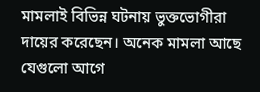মামলাই বিভিন্ন ঘটনায় ভুক্তভোগীরা দায়ের করেছেন। অনেক মামলা আছে যেগুলো আগে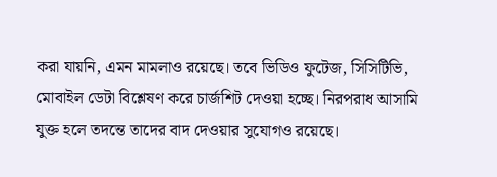করা যায়নি, এমন মামলাও রয়েছে। তবে ভিডিও ফুটেজ, সিসিটিভি, মোবাইল ডেটা বিশ্লেষণ করে চার্জশিট দেওয়া হচ্ছে। নিরপরাধ আসামি যুক্ত হলে তদন্তে তাদের বাদ দেওয়ার সুযোগও রয়েছে।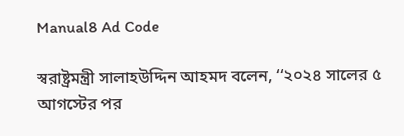Manual8 Ad Code

স্বরাষ্ট্রমন্ত্রী সালাহউদ্দিন আহমদ বলেন, ‘‘২০২৪ সালের ৫ আগস্টের পর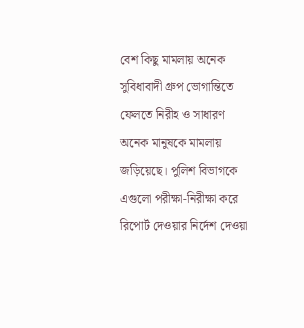বেশ কিছু মামলায় অনেক সুবিধাবাদী গ্রুপ ভোগান্তিতে ফেলতে নিরীহ ও সাধারণ অনেক মানুষকে মামলায় জড়িয়েছে। পুলিশ বিভাগকে এগুলো পরীক্ষা-নিরীক্ষা করে রিপোর্ট দেওয়ার নির্দেশ দেওয়া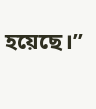হয়েছে।’’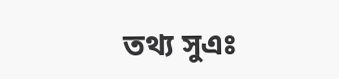তথ্য সুএঃ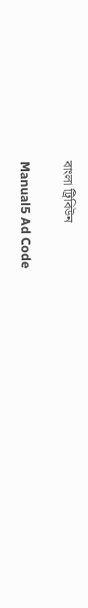বাংলা ট্রিবিউন

Manual5 Ad Code